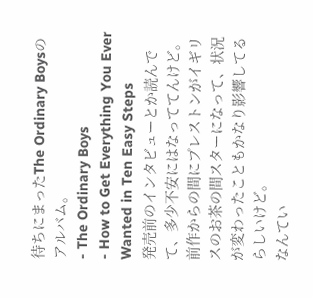待ちにまったThe Ordinary Boysのアルバム。
- The Ordinary Boys
- How to Get Everything You Ever Wanted in Ten Easy Steps
発売前のインタビューとか読んでて、多少不安にはなっててんけど。
前作からの間にプレストンがイギリスのお茶の間スターになって、状況が変わったこともかなり影響してるらしいけど。
なんてい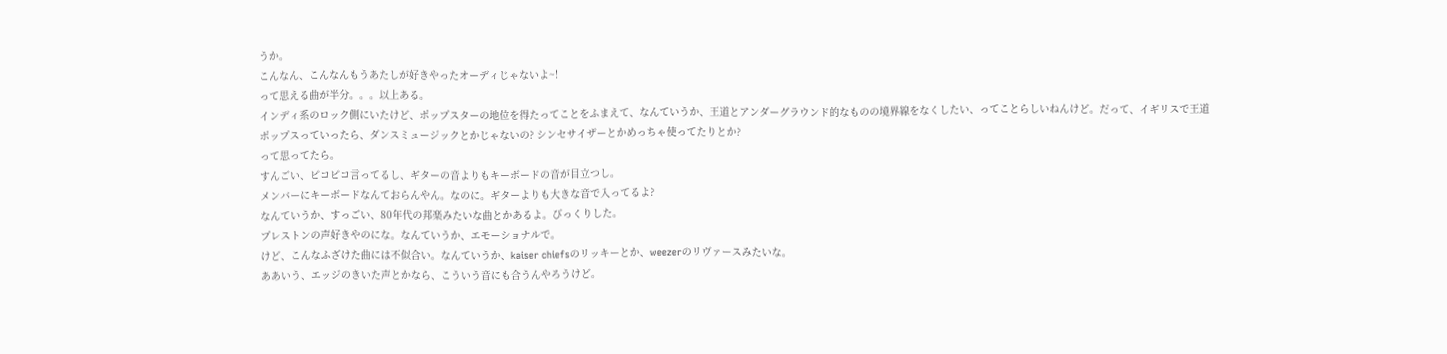うか。
こんなん、こんなんもうあたしが好きやったオーディじゃないよ~!
って思える曲が半分。。。以上ある。
インディ系のロック側にいたけど、ポップスターの地位を得たってことをふまえて、なんていうか、王道とアンダーグラウンド的なものの境界線をなくしたい、ってことらしいねんけど。だって、イギリスで王道ポップスっていったら、ダンスミュージックとかじゃないの? シンセサイザーとかめっちゃ使ってたりとか?
って思ってたら。
すんごい、ピコピコ言ってるし、ギターの音よりもキーボードの音が目立つし。
メンバーにキーボードなんておらんやん。なのに。ギターよりも大きな音で入ってるよ?
なんていうか、すっごい、80年代の邦楽みたいな曲とかあるよ。びっくりした。
プレストンの声好きやのにな。なんていうか、エモーショナルで。
けど、こんなふざけた曲には不似合い。なんていうか、kaiser chiefsのリッキーとか、weezerのリヴァースみたいな。
ああいう、エッジのきいた声とかなら、こういう音にも合うんやろうけど。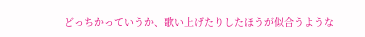どっちかっていうか、歌い上げたりしたほうが似合うような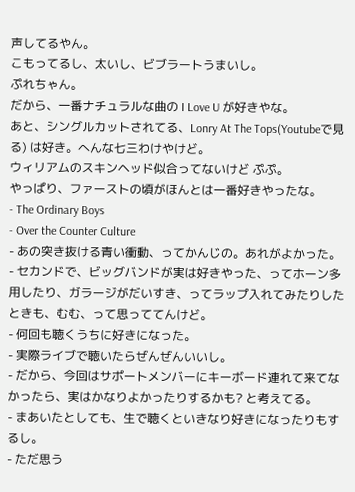声してるやん。
こもってるし、太いし、ビブラートうまいし。
ぷれちゃん。
だから、一番ナチュラルな曲の I Love U が好きやな。
あと、シングルカットされてる、Lonry At The Tops(Youtubeで見る) は好き。へんな七三わけやけど。
ウィリアムのスキンヘッド似合ってないけど ぷぷ。
やっぱり、ファーストの頃がほんとは一番好きやったな。
- The Ordinary Boys
- Over the Counter Culture
- あの突き抜ける青い衝動、ってかんじの。あれがよかった。
- セカンドで、ビッグバンドが実は好きやった、ってホーン多用したり、ガラージがだいすき、ってラップ入れてみたりしたときも、むむ、って思っててんけど。
- 何回も聴くうちに好きになった。
- 実際ライブで聴いたらぜんぜんいいし。
- だから、今回はサポートメンバーにキーボード連れて来てなかったら、実はかなりよかったりするかも? と考えてる。
- まあいたとしても、生で聴くといきなり好きになったりもするし。
- ただ思う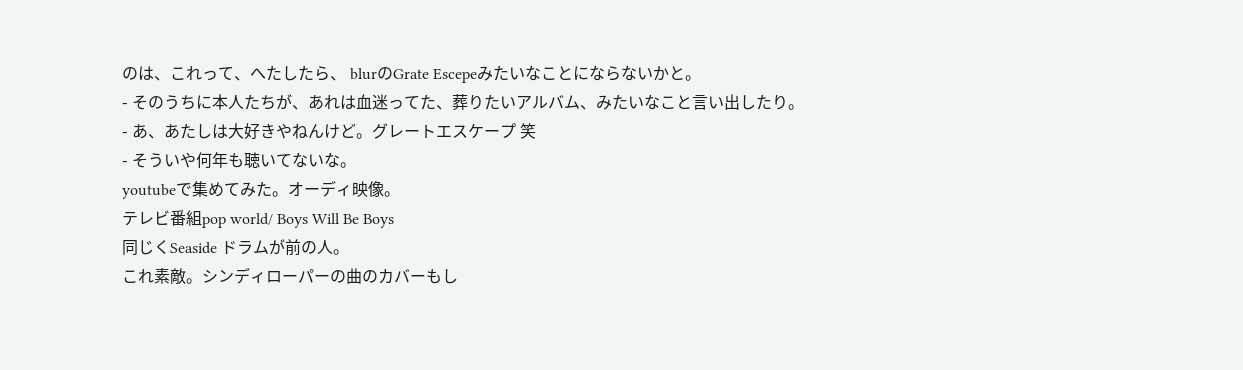のは、これって、へたしたら、 blurのGrate Escepeみたいなことにならないかと。
- そのうちに本人たちが、あれは血迷ってた、葬りたいアルバム、みたいなこと言い出したり。
- あ、あたしは大好きやねんけど。グレートエスケープ 笑
- そういや何年も聴いてないな。
youtubeで集めてみた。オーディ映像。
テレビ番組pop world/ Boys Will Be Boys
同じくSeaside ドラムが前の人。
これ素敵。シンディローパーの曲のカバーもし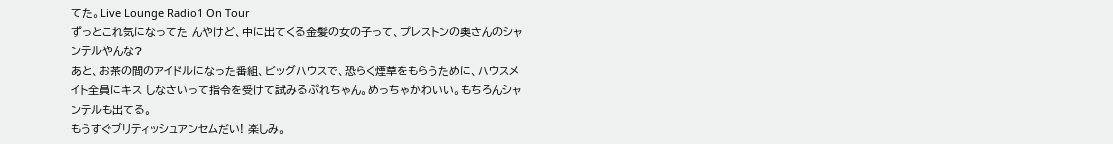てた。Live Lounge Radio1 On Tour
ずっとこれ気になってた んやけど、中に出てくる金髪の女の子って、プレストンの奥さんのシャンテルやんな?
あと、お茶の間のアイドルになった番組、ビッグハウスで、恐らく煙草をもらうために、ハウスメイト全員にキス しなさいって指令を受けて試みるぷれちゃん。めっちゃかわいい。もちろんシャンテルも出てる。
もうすぐブリティッシュアンセムだい! 楽しみ。